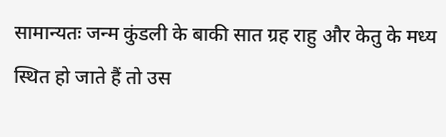सामान्यतः जन्म कुंडली के बाकी सात ग्रह राहु और केतु के मध्य स्थित हो जाते हैं तो उस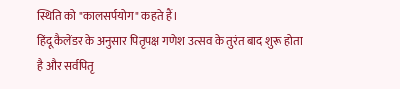स्थिति को "कालसर्पयोग" कहते हैं।
हिंदू कैलेंडर के अनुसार पितृपक्ष गणेश उत्सव के तुरंत बाद शुरू होता है और सर्वपितृ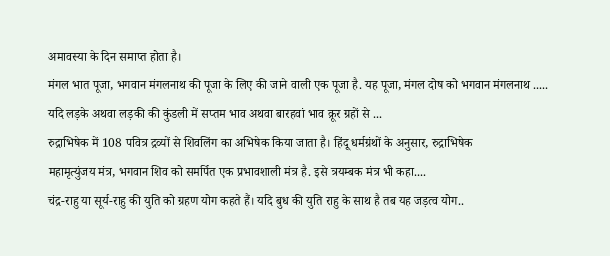अमावस्या के दिन समाप्त होता है।
मंगल भात पूजा, भगवान मंगलनाथ की पूजा के लिए की जाने वाली एक पूजा है. यह पूजा, मंगल दोष को भगवान मंगलनाथ .....
यदि लड़के अथवा लड़की की कुंडली में सप्तम भाव अथवा बारहवां भाव क्रूर ग्रहों से ...
रुद्राभिषेक में 108 पवित्र द्रव्यों से शिवलिंग का अभिषेक किया जाता है। हिंदू धर्मग्रंथों के अनुसार, रुद्राभिषेक
महामृत्युंजय मंत्र, भगवान शिव को समर्पित एक प्रभावशाली मंत्र है. इसे त्रयम्बक मंत्र भी कहा....
चंद्र-राहु या सूर्य-राहु की युति को ग्रहण योग कहते हैं। यदि बुध की युति राहु के साथ है तब यह जड़त्व योग..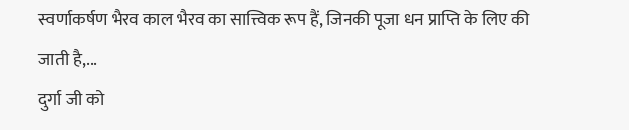स्वर्णाकर्षण भैरव काल भैरव का सात्त्विक रूप हैं, जिनकी पूजा धन प्राप्ति के लिए की जाती है,...
दुर्गा जी को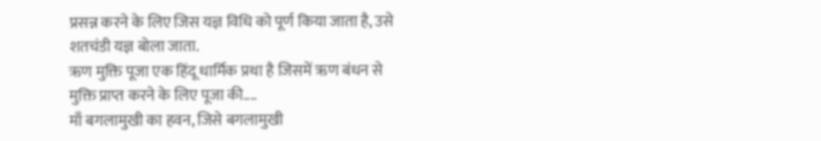प्रसन्न करने के लिए जिस यज्ञ विधि को पूर्ण किया जाता है, उसे शतचंडी यज्ञ बोला जाता.
ऋण मुक्ति पूजा एक हिंदू धार्मिक प्रथा है जिसमें ऋण बंधन से मुक्ति प्राप्त करने के लिए पूजा की....
माँ बगलामुखी का हवन, जिसे बगलामुखी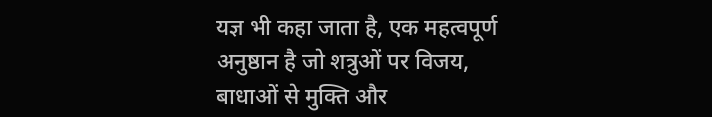यज्ञ भी कहा जाता है, एक महत्वपूर्ण अनुष्ठान है जो शत्रुओं पर विजय, बाधाओं से मुक्ति और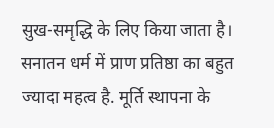सुख-समृद्धि के लिए किया जाता है।
सनातन धर्म में प्राण प्रतिष्ठा का बहुत ज्यादा महत्व है. मूर्ति स्थापना के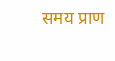समय प्राण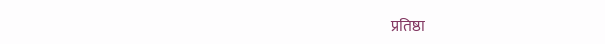प्रतिष्ठा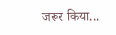जरूर किया...